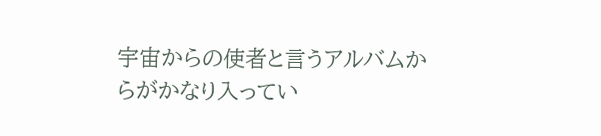宇宙からの使者と言うアルバムからがかなり入ってい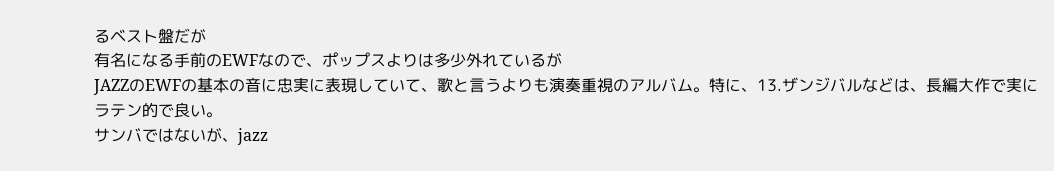るベスト盤だが
有名になる手前のEWFなので、ポップスよりは多少外れているが
JAZZのEWFの基本の音に忠実に表現していて、歌と言うよりも演奏重視のアルバム。特に、13.ザンジバルなどは、長編大作で実にラテン的で良い。
サンバではないが、jazz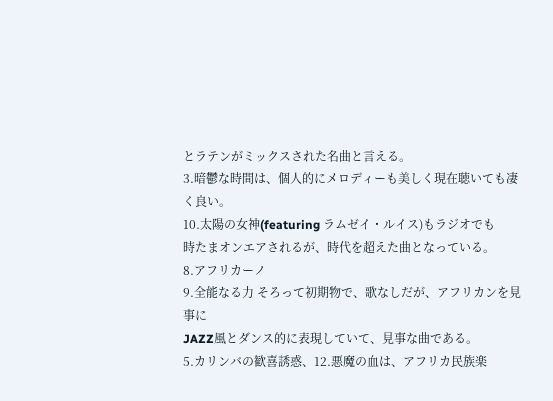とラテンがミックスされた名曲と言える。
3.暗鬱な時間は、個人的にメロディーも美しく現在聴いても凄く良い。
10.太陽の女神(featuring ラムゼイ・ルイス)もラジオでも
時たまオンエアされるが、時代を超えた曲となっている。
8.アフリカーノ
9.全能なる力 そろって初期物で、歌なしだが、アフリカンを見事に
JAZZ風とダンス的に表現していて、見事な曲である。
5.カリンバの歓喜誘惑、12.悪魔の血は、アフリカ民族楽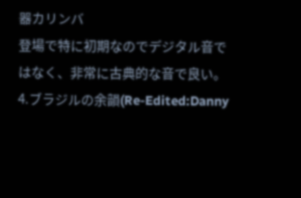器カリンバ
登場で特に初期なのでデジタル音ではなく、非常に古典的な音で良い。
4.ブラジルの余韻(Re-Edited:Danny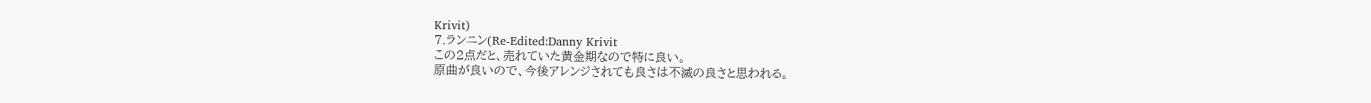Krivit)
7.ランニン(Re-Edited:Danny Krivit
この2点だと、売れていた黄金期なので特に良い。
原曲が良いので、今後アレンジされても良さは不滅の良さと思われる。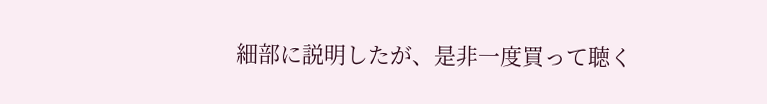細部に説明したが、是非一度買って聴く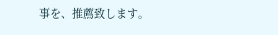事を、推薦致します。